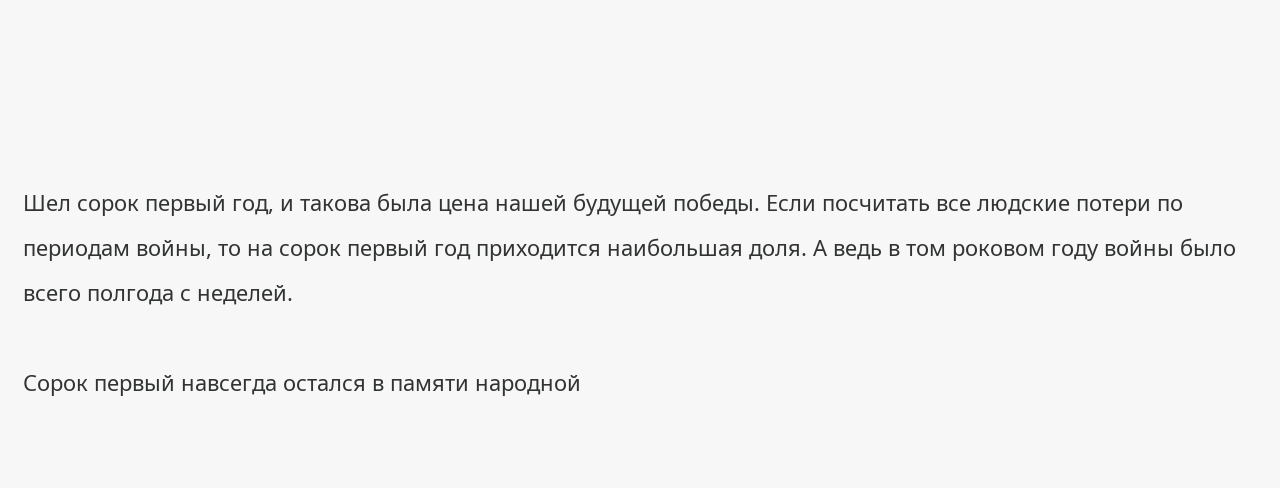Шел сорок первый год, и такова была цена нашей будущей победы. Если посчитать все людские потери по периодам войны, то на сорок первый год приходится наибольшая доля. А ведь в том роковом году войны было всего полгода с неделей.

Сорок первый навсегда остался в памяти народной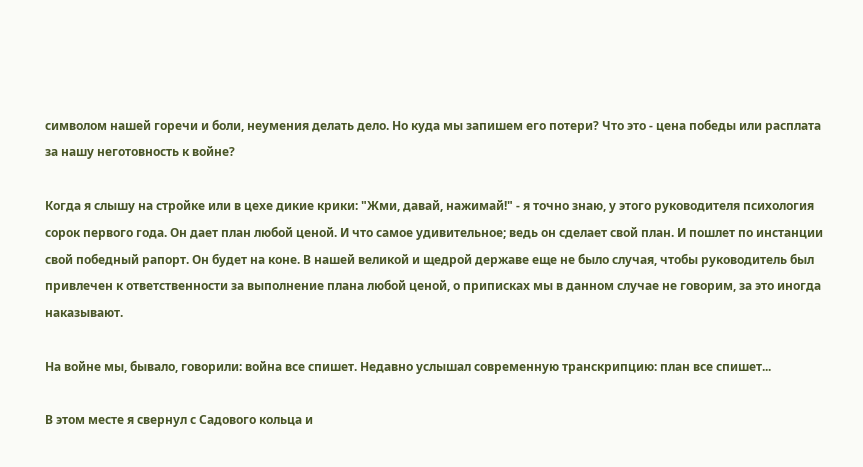символом нашей горечи и боли, неумения делать дело. Но куда мы запишем его потери? Что это - цена победы или расплата за нашу неготовность к войне?

Когда я слышу на стройке или в цехе дикие крики: "Жми, давай, нажимай!" - я точно знаю, у этого руководителя психология сорок первого года. Он дает план любой ценой. И что самое удивительное; ведь он сделает свой план. И пошлет по инстанции свой победный рапорт. Он будет на коне. В нашей великой и щедрой державе еще не было случая, чтобы руководитель был привлечен к ответственности за выполнение плана любой ценой, о приписках мы в данном случае не говорим, за это иногда наказывают.

На войне мы, бывало, говорили: война все спишет. Недавно услышал современную транскрипцию: план все спишет...

В этом месте я свернул с Садового кольца и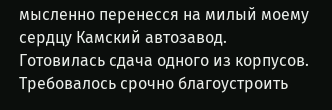мысленно перенесся на милый моему сердцу Камский автозавод. Готовилась сдача одного из корпусов. Требовалось срочно благоустроить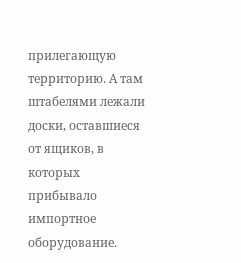прилегающую территорию. А там штабелями лежали доски, оставшиеся от ящиков, в которых прибывало импортное оборудование.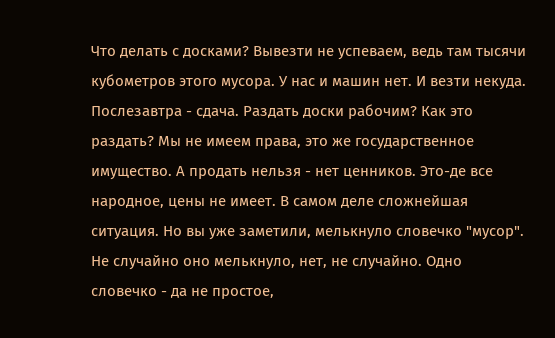Что делать с досками? Вывезти не успеваем, ведь там тысячи кубометров этого мусора. У нас и машин нет. И везти некуда. Послезавтра - сдача. Раздать доски рабочим? Как это раздать? Мы не имеем права, это же государственное имущество. А продать нельзя - нет ценников. Это-де все народное, цены не имеет. В самом деле сложнейшая ситуация. Но вы уже заметили, мелькнуло словечко "мусор". Не случайно оно мелькнуло, нет, не случайно. Одно словечко - да не простое,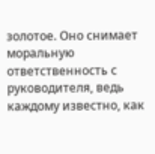золотое. Оно снимает моральную ответственность с руководителя, ведь каждому известно, как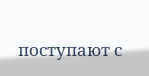поступают с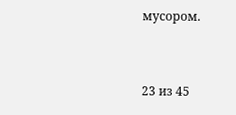мусором.



23 из 45